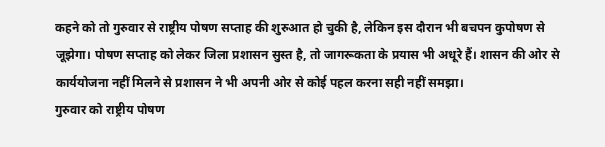कहने को तो गुरुवार से राष्ट्रीय पोषण सप्ताह की शुरुआत हो चुकी है, लेकिन इस दौरान भी बचपन कुपोषण से जूझेगा। पोषण सप्ताह को लेकर जिला प्रशासन सुस्त है, तो जागरूकता के प्रयास भी अधूरे हैं। शासन की ओर से कार्ययोजना नहीं मिलने से प्रशासन ने भी अपनी ओर से कोई पहल करना सही नहीं समझा।
गुरुवार को राष्ट्रीय पोषण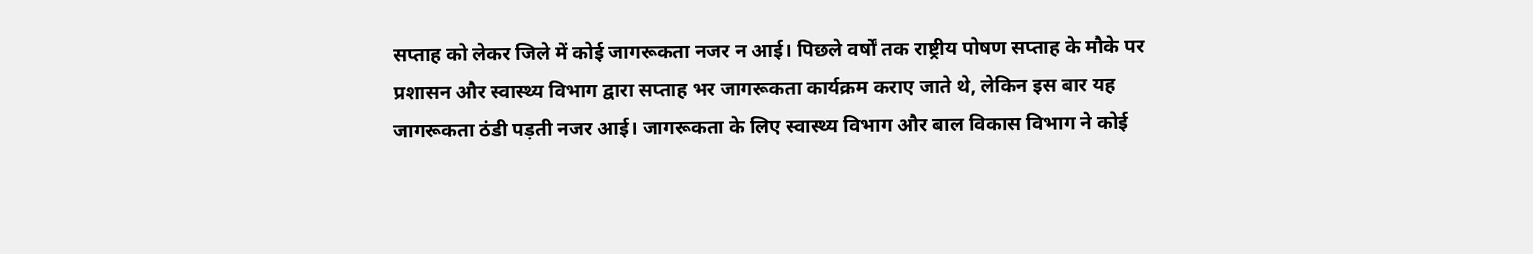सप्ताह को लेकर जिले में कोई जागरूकता नजर न आई। पिछले वर्षों तक राष्ट्रीय पोषण सप्ताह के मौके पर प्रशासन और स्वास्थ्य विभाग द्वारा सप्ताह भर जागरूकता कार्यक्रम कराए जाते थे, लेकिन इस बार यह जागरूकता ठंडी पड़ती नजर आई। जागरूकता के लिए स्वास्थ्य विभाग और बाल विकास विभाग ने कोई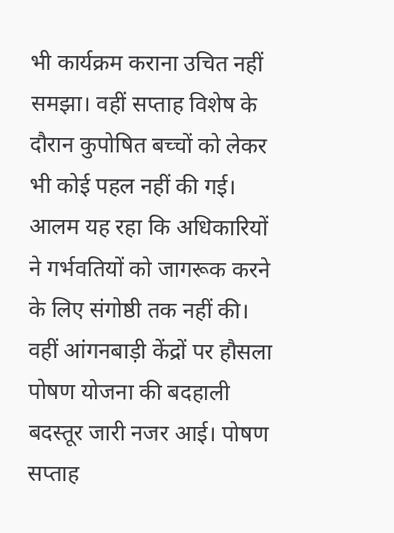भी कार्यक्रम कराना उचित नहीं समझा। वहीं सप्ताह विशेष के दौरान कुपोषित बच्चों को लेकर भी कोई पहल नहीं की गई। आलम यह रहा कि अधिकारियों ने गर्भवतियों को जागरूक करने के लिए संगोष्ठी तक नहीं की। वहीं आंगनबाड़ी केंद्रों पर हौसला पोषण योजना की बदहाली बदस्तूर जारी नजर आई। पोषण सप्ताह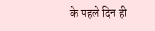के पहले दिन ही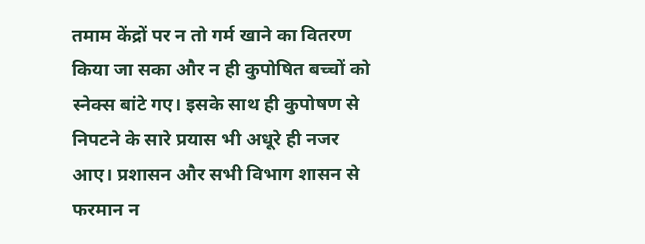तमाम केंद्रों पर न तो गर्म खाने का वितरण किया जा सका और न ही कुपोषित बच्चों को स्नेक्स बांटे गए। इसके साथ ही कुपोषण से निपटने के सारे प्रयास भी अधूरे ही नजर आए। प्रशासन और सभी विभाग शासन से फरमान न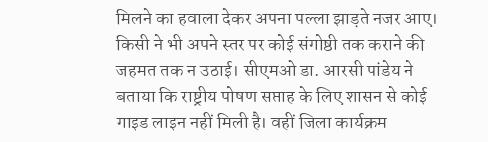मिलने का हवाला देकर अपना पल्ला झाड़ते नजर आए। किसी ने भी अपने स्तर पर कोई संगोष्ठी तक कराने की जहमत तक न उठाई। सीएमओ डा. आरसी पांडेय ने बताया कि राष्ट्रीय पोषण सप्ताह के लिए शासन से कोई गाइड लाइन नहीं मिली है। वहीं जिला कार्यक्रम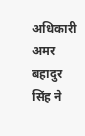अधिकारी अमर बहादुर सिंह ने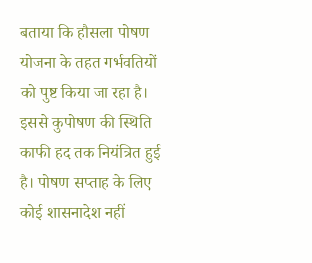बताया कि हौसला पोषण योजना के तहत गर्भवतियों को पुष्ट किया जा रहा है। इससे कुपोषण की स्थिति काफी हद तक नियंत्रित हुई है। पोषण सप्ताह के लिए कोई शासनादेश नहीं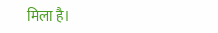मिला है।